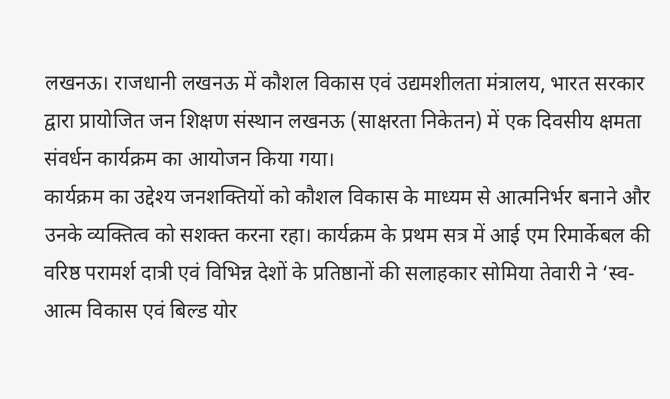लखनऊ। राजधानी लखनऊ में कौशल विकास एवं उद्यमशीलता मंत्रालय, भारत सरकार द्वारा प्रायोजित जन शिक्षण संस्थान लखनऊ (साक्षरता निकेतन) में एक दिवसीय क्षमता संवर्धन कार्यक्रम का आयोजन किया गया।
कार्यक्रम का उद्देश्य जनशक्तियों को कौशल विकास के माध्यम से आत्मनिर्भर बनाने और उनके व्यक्तित्व को सशक्त करना रहा। कार्यक्रम के प्रथम सत्र में आई एम रिमार्केबल की वरिष्ठ परामर्श दात्री एवं विभिन्न देशों के प्रतिष्ठानों की सलाहकार सोमिया तेवारी ने ‘स्व-आत्म विकास एवं बिल्ड योर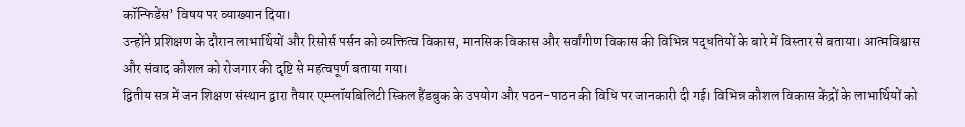कॉन्फिडेंस’ विषय पर व्याख्यान दिया।
उन्होंने प्रशिक्षण के दौरान लाभार्थियों और रिसोर्स पर्सन को व्यक्तित्व विकास, मानसिक विकास और सर्वांगीण विकास की विभिन्न पद्धतियों के बारे में विस्तार से बताया। आत्मविश्वास और संवाद कौशल को रोजगार की दृष्टि से महत्वपूर्ण बताया गया।
द्वितीय सत्र में जन शिक्षण संस्थान द्वारा तैयार एम्प्लॉयबिलिटी स्किल हैंडबुक के उपयोग और पठन-पाठन की विधि पर जानकारी दी गई। विभिन्न कौशल विकास केंद्रों के लाभार्थियों को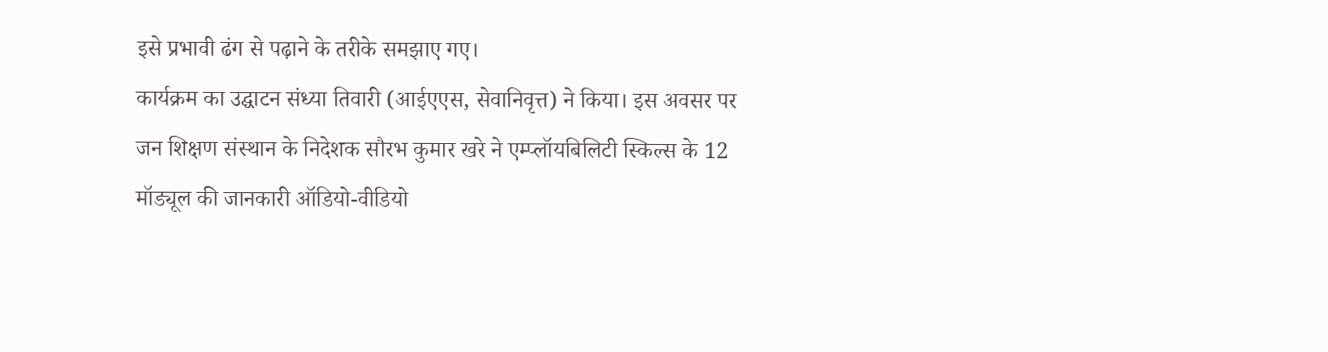इसे प्रभावी ढंग से पढ़ाने के तरीके समझाए गए।
कार्यक्रम का उद्घाटन संध्या तिवारी (आईएएस, सेवानिवृत्त) ने किया। इस अवसर पर जन शिक्षण संस्थान के निदेशक सौरभ कुमार खरे ने एम्प्लॉयबिलिटी स्किल्स के 12 मॉड्यूल की जानकारी ऑडियो-वीडियो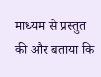माध्यम से प्रस्तुत की और बताया कि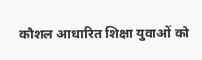कौशल आधारित शिक्षा युवाओं को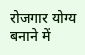रोजगार योग्य बनाने में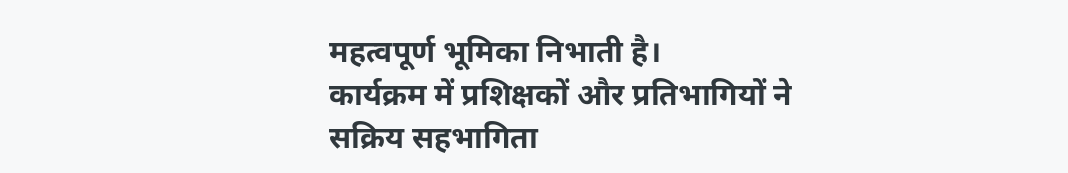महत्वपूर्ण भूमिका निभाती है।
कार्यक्रम में प्रशिक्षकों और प्रतिभागियों ने सक्रिय सहभागिता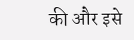की और इसे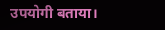उपयोगी बताया।